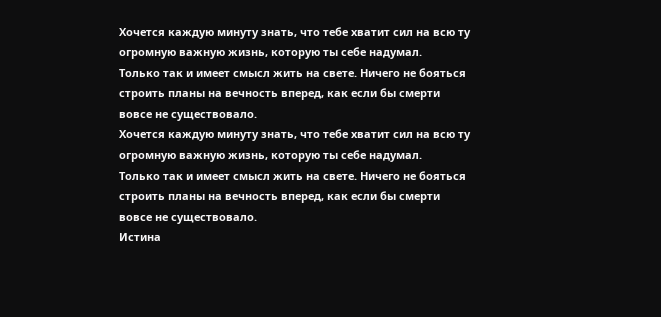Хочется каждую минуту знать, что тебе хватит сил на всю ту огромную важную жизнь, которую ты себе надумал.
Только так и имеет смысл жить на свете. Ничего не бояться строить планы на вечность вперед, как если бы смерти вовсе не существовало.
Хочется каждую минуту знать, что тебе хватит сил на всю ту огромную важную жизнь, которую ты себе надумал.
Только так и имеет смысл жить на свете. Ничего не бояться строить планы на вечность вперед, как если бы смерти вовсе не существовало.
Истина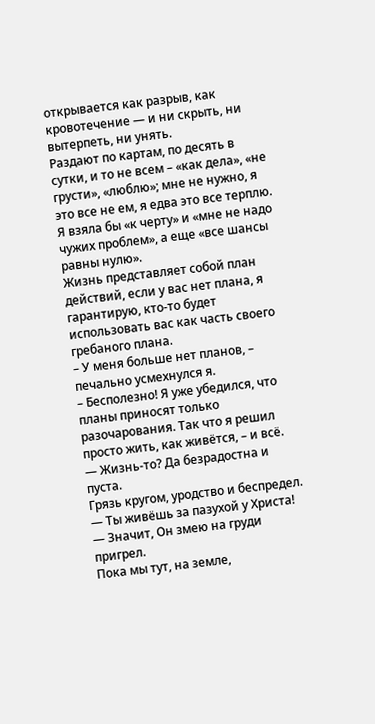открывается как разрыв, как кровотечение — и ни скрыть, ни вытерпеть, ни унять.
Раздают по картам, по десять в сутки, и то не всем – «как дела», «не грусти», «люблю»; мне не нужно, я это все не ем, я едва это все терплю. Я взяла бы «к черту» и «мне не надо чужих проблем», а еще «все шансы равны нулю».
Жизнь представляет собой план действий, если у вас нет плана, я гарантирую, кто-то будет использовать вас как часть своего гребаного плана.
– У меня больше нет планов, – печально усмехнулся я.
– Бесполезно! Я уже убедился, что планы приносят только разочарования. Так что я решил просто жить, как живётся, – и всё.
— Жизнь-то? Да безрадостна и пуста.
Грязь кругом, уродство и беспредел.
— Ты живёшь за пазухой у Христа!
— Значит, Он змею на груди пригрел.
Пока мы тут, на земле,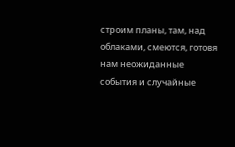строим планы, там, над облаками, смеются, готовя нам неожиданные события и случайные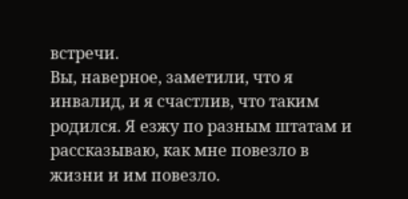встречи.
Вы, наверное, заметили, что я инвалид, и я счастлив, что таким родился. Я езжу по разным штатам и рассказываю, как мне повезло в жизни и им повезло.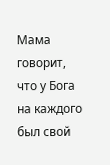Мама говорит, что у Бога на каждого был свой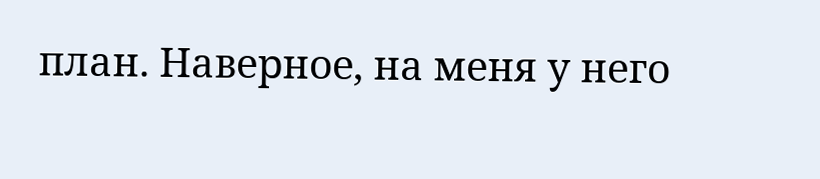план. Наверное, на меня у него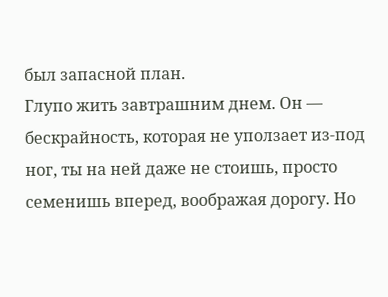был запасной план.
Глупо жить завтрашним днем. Он — бескрайность, которая не уползает из-под ног, ты на ней даже не стоишь, просто семенишь вперед, воображая дорогу. Но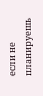если не планируешь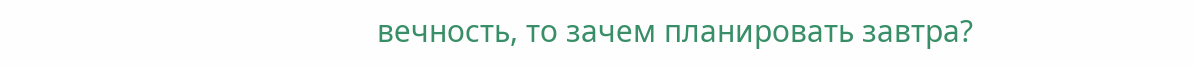вечность, то зачем планировать завтра?